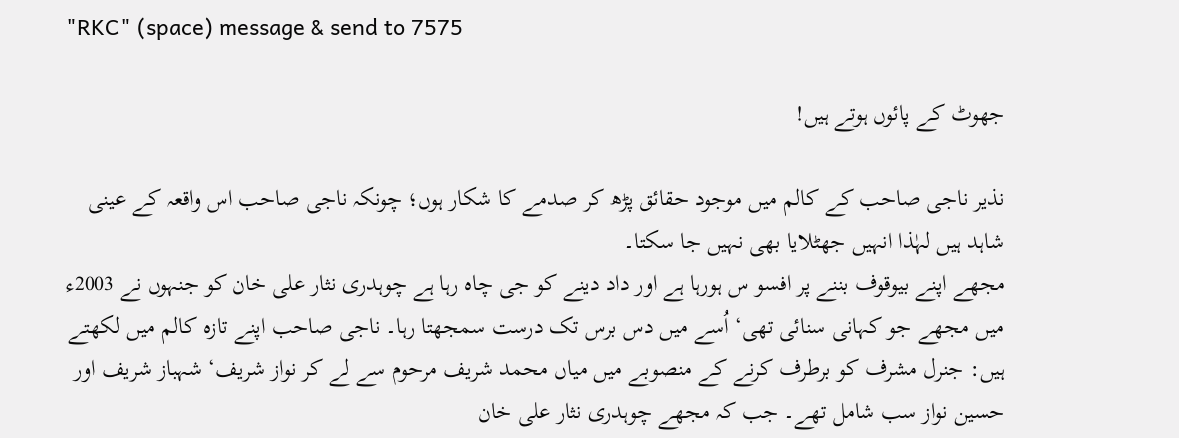"RKC" (space) message & send to 7575

جھوٹ کے پائوں ہوتے ہیں!

نذیر ناجی صاحب کے کالم میں موجود حقائق پڑھ کر صدمے کا شکار ہوں؛ چونکہ ناجی صاحب اس واقعہ کے عینی شاہد ہیں لہٰذا انہیں جھٹلایا بھی نہیں جا سکتا۔
مجھے اپنے بیوقوف بننے پر افسو س ہورہا ہے اور داد دینے کو جی چاہ رہا ہے چوہدری نثار علی خان کو جنہوں نے 2003ء میں مجھے جو کہانی سنائی تھی‘ اُسے میں دس برس تک درست سمجھتا رہا۔ ناجی صاحب اپنے تازہ کالم میں لکھتے ہیں: جنرل مشرف کو برطرف کرنے کے منصوبے میں میاں محمد شریف مرحوم سے لے کر نواز شریف‘ شہباز شریف اور حسین نواز سب شامل تھے۔ جب کہ مجھے چوہدری نثار علی خان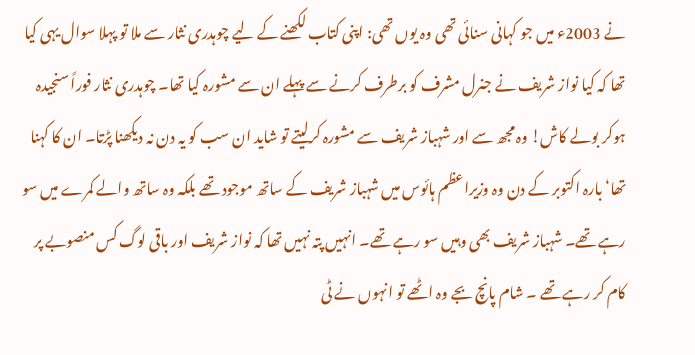نے 2003ء میں جو کہانی سنائی تھی وہ یوں تھی: اپنی کتاب لکھنے کے لیے چوہدری نثار سے ملا تو پہلا سوال یہی کیا تھا کہ کیا نواز شریف نے جنرل مشرف کو برطرف کرنے سے پہلے ان سے مشورہ کیا تھا۔ چوہدری نثار فوراً سنجیدہ ہوکر بولے کاش! وہ مجھ سے اور شہباز شریف سے مشورہ کرلیتے تو شاید ان سب کو یہ دن نہ دیکھنا پڑتا۔ ان کا کہنا تھا‘ بارہ اکتوبر کے دن وہ وزیراعظم ہائوس میں شہباز شریف کے ساتھ موجود تھے بلکہ وہ ساتھ والے کمرے میں سو رہے تھے۔ شہباز شریف بھی وہیں سو رہے تھے۔ انہیں پتہ نہیں تھا کہ نواز شریف اور باقی لوگ کس منصوبے پر کام کر رہے تھے ۔ شام پانچ بجے وہ اٹھے تو انہوں نے ٹی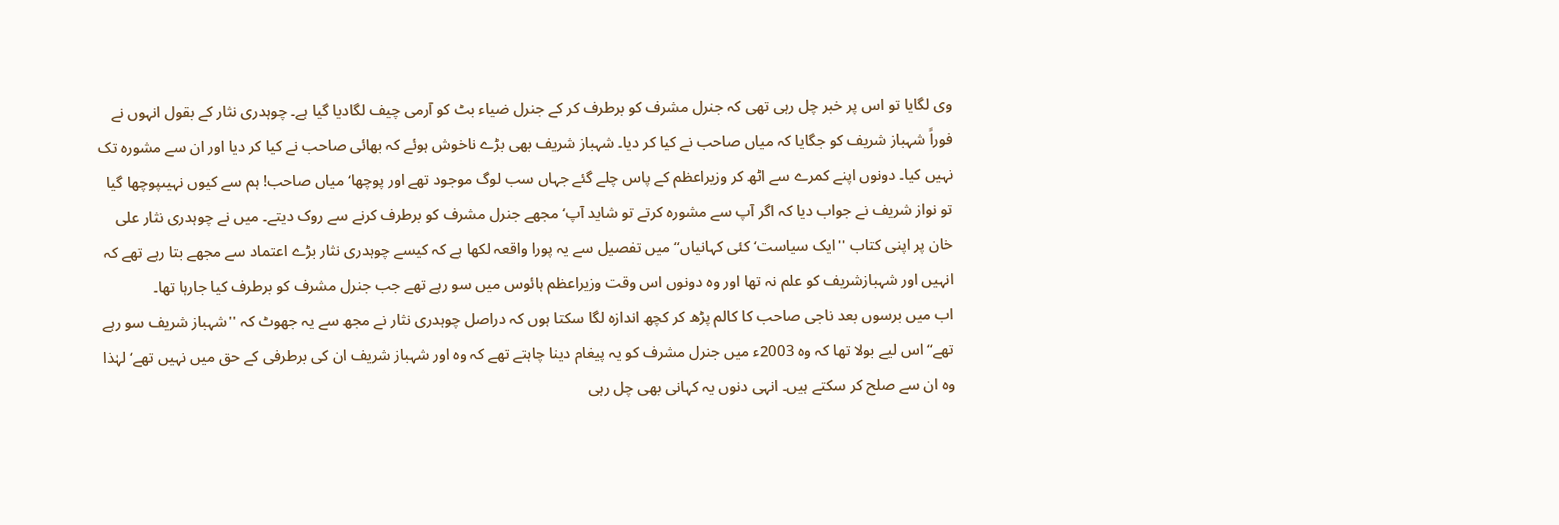وی لگایا تو اس پر خبر چل رہی تھی کہ جنرل مشرف کو برطرف کر کے جنرل ضیاء بٹ کو آرمی چیف لگادیا گیا ہے۔ چوہدری نثار کے بقول انہوں نے فوراً شہباز شریف کو جگایا کہ میاں صاحب نے کیا کر دیا۔ شہباز شریف بھی بڑے ناخوش ہوئے کہ بھائی صاحب نے کیا کر دیا اور ان سے مشورہ تک نہیں کیا۔ دونوں اپنے کمرے سے اٹھ کر وزیراعظم کے پاس چلے گئے جہاں سب لوگ موجود تھے اور پوچھا‘ میاں صاحب! ہم سے کیوں نہیںپوچھا گیا تو نواز شریف نے جواب دیا کہ اگر آپ سے مشورہ کرتے تو شاید آپ‘ مجھے جنرل مشرف کو برطرف کرنے سے روک دیتے۔ میں نے چوہدری نثار علی خان پر اپنی کتاب ''ایک سیاست‘ کئی کہانیاں‘‘ میں تفصیل سے یہ پورا واقعہ لکھا ہے کہ کیسے چوہدری نثار بڑے اعتماد سے مجھے بتا رہے تھے کہ انہیں اور شہبازشریف کو علم نہ تھا اور وہ دونوں اس وقت وزیراعظم ہائوس میں سو رہے تھے جب جنرل مشرف کو برطرف کیا جارہا تھا۔
اب میں برسوں بعد ناجی صاحب کا کالم پڑھ کر کچھ اندازہ لگا سکتا ہوں کہ دراصل چوہدری نثار نے مجھ سے یہ جھوٹ کہ ''شہباز شریف سو رہے تھے‘‘ اس لیے بولا تھا کہ وہ 2003ء میں جنرل مشرف کو یہ پیغام دینا چاہتے تھے کہ وہ اور شہباز شریف ان کی برطرفی کے حق میں نہیں تھے‘ لہٰذا وہ ان سے صلح کر سکتے ہیں۔ انہی دنوں یہ کہانی بھی چل رہی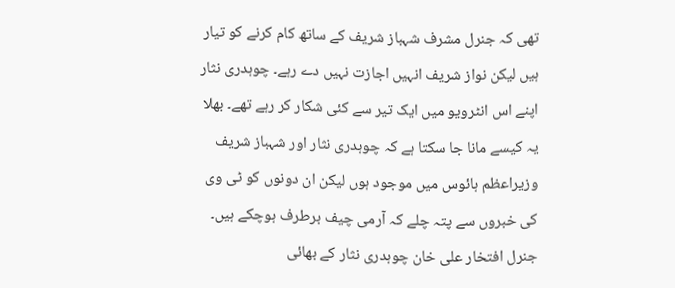تھی کہ جنرل مشرف شہباز شریف کے ساتھ کام کرنے کو تیار ہیں لیکن نواز شریف انہیں اجازت نہیں دے رہے۔ چوہدری نثار اپنے اس انٹرویو میں ایک تیر سے کئی شکار کر رہے تھے۔ بھلا یہ کیسے مانا جا سکتا ہے کہ چوہدری نثار اور شہباز شریف وزیراعظم ہائوس میں موجود ہوں لیکن ان دونوں کو ٹی وی کی خبروں سے پتہ چلے کہ آرمی چیف برطرف ہوچکے ہیں۔ جنرل افتخار علی خان چوہدری نثار کے بھائی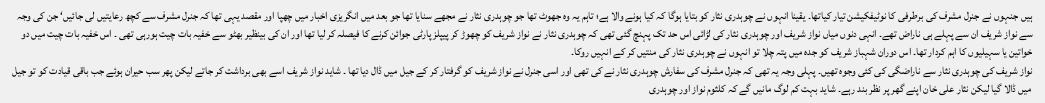ہیں جنہوں نے جنرل مشرف کی برطرفی کا نوٹیفکیشن تیار کیاتھا۔ یقینا انہوں نے چوہدری نثار کو بتایا ہوگا کہ کیا ہونے والا ہے؛ تاہم یہ وہ جھوٹ تھا جو چوہدری نثار نے مجھے سنایا تھا جو بعد میں انگریزی اخبار میں چھپا اور مقصد یہی تھا کہ جنرل مشرف سے کچھ رعایتیں لی جائیں‘ جن کی وجہ سے نواز شریف ان سے پہلے ہی ناراض تھے۔ انہی دنوں میاں نواز شریف اور چوہدری نثار کی لڑائی اس حد تک پہنچ گئی تھی کہ چوہدری نثار نے نواز شریف کو چھوڑ کر پیپلز پارٹی جوائن کرنے کا فیصلہ کر لیا تھا اور ان کی بینظیر بھٹو سے خفیہ بات چیت ہورہی تھی ۔ اس خفیہ بات چیت میں دو خواتین یا سہیلیوں کا اہم کردار تھا۔ اس دوران شہباز شریف کو جدہ میں پتہ چلا تو انہوں نے چوہدری نثار کی منتیں کر کے انہیں روکا۔
نواز شریف کی چوہدری نثار سے ناراضگی کی کئی وجوہ تھیں۔ پہلی وجہ یہ تھی کہ جنرل مشرف کی سفارش چوہدری نثار نے کی تھی اور اسی جنرل نے نواز شریف کو گرفتار کر کے جیل میں ڈال دیا تھا ۔ شاید نواز شریف اسے بھی برداشت کر جاتے لیکن پھر سب حیران ہوئے جب باقی قیادت کو تو جیل میں ڈالا گیا لیکن نثار علی خان اپنے گھر پر نظر بند رہے۔ شاید بہت کم لوگ مانیں گے کہ کلثوم نواز اور چوہدری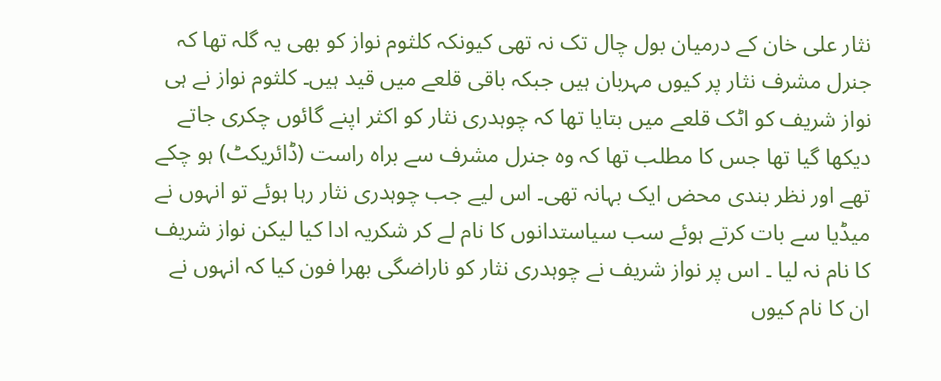نثار علی خان کے درمیان بول چال تک نہ تھی کیونکہ کلثوم نواز کو بھی یہ گلہ تھا کہ جنرل مشرف نثار پر کیوں مہربان ہیں جبکہ باقی قلعے میں قید ہیں۔ کلثوم نواز نے ہی نواز شریف کو اٹک قلعے میں بتایا تھا کہ چوہدری نثار کو اکثر اپنے گائوں چکری جاتے دیکھا گیا تھا جس کا مطلب تھا کہ وہ جنرل مشرف سے براہ راست (ڈائریکٹ) ہو چکے
تھے اور نظر بندی محض ایک بہانہ تھی۔ اس لیے جب چوہدری نثار رہا ہوئے تو انہوں نے میڈیا سے بات کرتے ہوئے سب سیاستدانوں کا نام لے کر شکریہ ادا کیا لیکن نواز شریف کا نام نہ لیا ۔ اس پر نواز شریف نے چوہدری نثار کو ناراضگی بھرا فون کیا کہ انہوں نے ان کا نام کیوں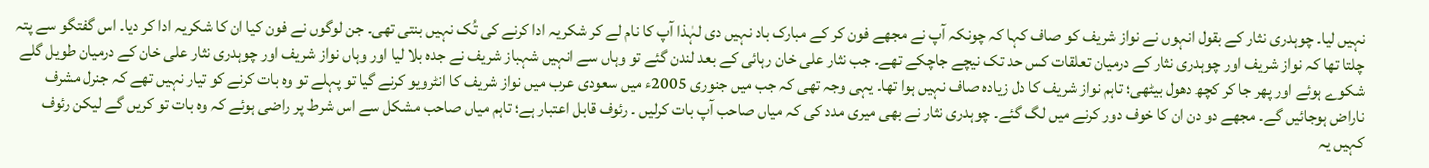نہیں لیا۔ چوہدری نثار کے بقول انہوں نے نواز شریف کو صاف کہا کہ چونکہ آپ نے مجھے فون کر کے مبارک باد نہیں دی لہٰذا آپ کا نام لے کر شکریہ ادا کرنے کی تُک نہیں بنتی تھی۔ جن لوگوں نے فون کیا ان کا شکریہ ادا کر دیا۔ اس گفتگو سے پتہ چلتا تھا کہ نواز شریف اور چوہدری نثار کے درمیان تعلقات کس حد تک نیچے جاچکے تھے۔ جب نثار علی خان رہائی کے بعد لندن گئے تو وہاں سے انہیں شہباز شریف نے جدہ بلا لیا اور وہاں نواز شریف اور چوہدری نثار علی خان کے درمیان طویل گلے شکوے ہوئے اور پھر جا کر کچھ دھول بیٹھی؛ تاہم نواز شریف کا دل زیادہ صاف نہیں ہوا تھا۔ یہی وجہ تھی کہ جب میں جنوری 2005ء میں سعودی عرب میں نواز شریف کا انٹرویو کرنے گیا تو پہلے تو وہ بات کرنے کو تیار نہیں تھے کہ جنرل مشرف ناراض ہوجائیں گے۔ مجھے دو دن ان کا خوف دور کرنے میں لگ گئے۔ چوہدری نثار نے بھی میری مدد کی کہ میاں صاحب آپ بات کرلیں ۔ رئوف قابل اعتبار ہے؛ تاہم میاں صاحب مشکل سے اس شرط پر راضی ہوئے کہ وہ بات تو کریں گے لیکن رئوف کہیں یہ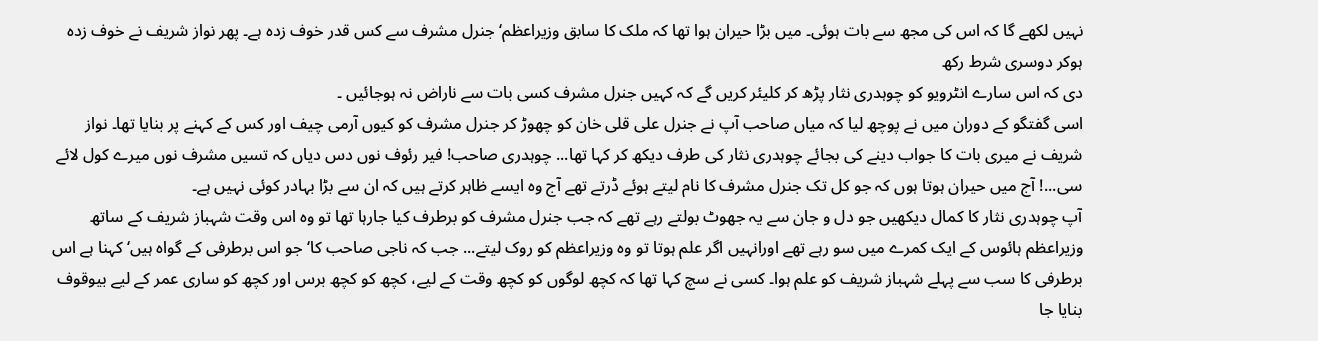نہیں لکھے گا کہ اس کی مجھ سے بات ہوئی۔ میں بڑا حیران ہوا تھا کہ ملک کا سابق وزیراعظم‘ جنرل مشرف سے کس قدر خوف زدہ ہے۔ پھر نواز شریف نے خوف زدہ ہوکر دوسری شرط رکھ
دی کہ اس سارے انٹرویو کو چوہدری نثار پڑھ کر کلیئر کریں گے کہ کہیں جنرل مشرف کسی بات سے ناراض نہ ہوجائیں ۔
اسی گفتگو کے دوران میں نے پوچھ لیا کہ میاں صاحب آپ نے جنرل علی قلی خان کو چھوڑ کر جنرل مشرف کو کیوں آرمی چیف اور کس کے کہنے پر بنایا تھا۔ نواز شریف نے میری بات کا جواب دینے کی بجائے چوہدری نثار کی طرف دیکھ کر کہا تھا... چوہدری صاحب! فیر رئوف نوں دس دیاں کہ تسیں مشرف نوں میرے کول لائے سی...! آج میں حیران ہوتا ہوں کہ جو کل تک جنرل مشرف کا نام لیتے ہوئے ڈرتے تھے آج وہ ایسے ظاہر کرتے ہیں کہ ان سے بڑا بہادر کوئی نہیں ہے۔
آپ چوہدری نثار کا کمال دیکھیں جو دل و جان سے یہ جھوٹ بولتے رہے تھے کہ جب جنرل مشرف کو برطرف کیا جارہا تھا تو وہ اس وقت شہباز شریف کے ساتھ وزیراعظم ہائوس کے ایک کمرے میں سو رہے تھے اورانہیں اگر علم ہوتا تو وہ وزیراعظم کو روک لیتے... جب کہ ناجی صاحب کا‘ جو اس برطرفی کے گواہ ہیں‘ کہنا ہے اس برطرفی کا سب سے پہلے شہباز شریف کو علم ہوا۔ کسی نے سچ کہا تھا کہ کچھ لوگوں کو کچھ وقت کے لیے، کچھ کو کچھ برس اور کچھ کو ساری عمر کے لیے بیوقوف بنایا جا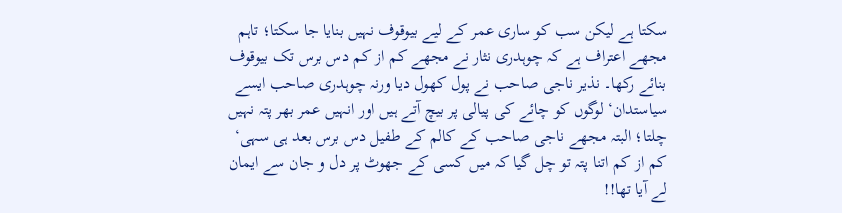سکتا ہے لیکن سب کو ساری عمر کے لیے بیوقوف نہیں بنایا جا سکتا؛ تاہم مجھے اعتراف ہے کہ چوہدری نثار نے مجھے کم از کم دس برس تک بیوقوف بنائے رکھا۔ نذیر ناجی صاحب نے پول کھول دیا ورنہ چوہدری صاحب ایسے سیاستدان‘ لوگوں کو چائے کی پیالی پر بیچ آتے ہیں اور انہیں عمر بھر پتہ نہیں چلتا؛ البتہ مجھے ناجی صاحب کے کالم کے طفیل دس برس بعد ہی سہی‘ کم از کم اتنا پتہ تو چل گیا کہ میں کسی کے جھوٹ پر دل و جان سے ایمان لے آیا تھا!!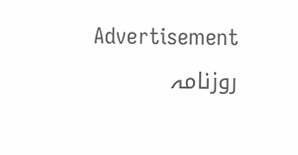Advertisement
روزنامہ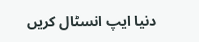دنیا ایپ انسٹال کریں